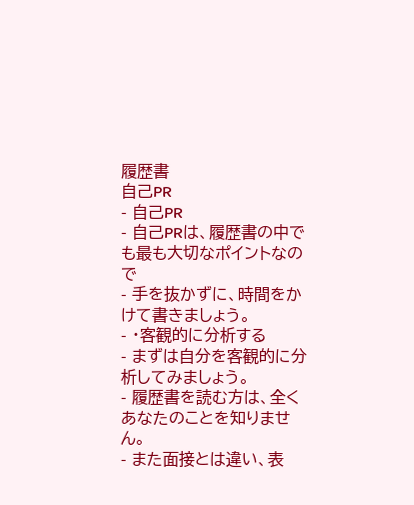履歴書
自己PR
- 自己PR
- 自己PRは、履歴書の中でも最も大切なポイントなので
- 手を抜かずに、時間をかけて書きましょう。
- ・客観的に分析する
- まずは自分を客観的に分析してみましょう。
- 履歴書を読む方は、全くあなたのことを知りません。
- また面接とは違い、表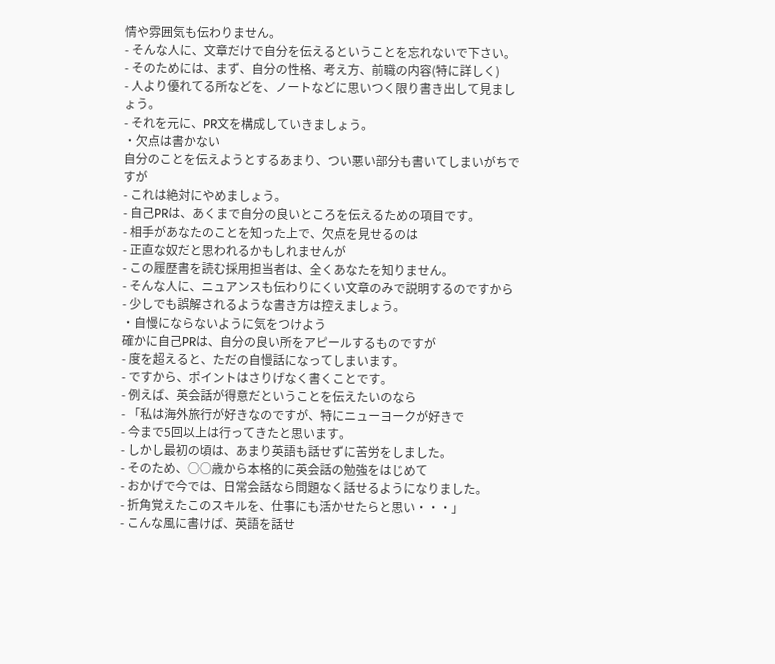情や雰囲気も伝わりません。
- そんな人に、文章だけで自分を伝えるということを忘れないで下さい。
- そのためには、まず、自分の性格、考え方、前職の内容(特に詳しく)
- 人より優れてる所などを、ノートなどに思いつく限り書き出して見ましょう。
- それを元に、PR文を構成していきましょう。
・欠点は書かない
自分のことを伝えようとするあまり、つい悪い部分も書いてしまいがちですが
- これは絶対にやめましょう。
- 自己PRは、あくまで自分の良いところを伝えるための項目です。
- 相手があなたのことを知った上で、欠点を見せるのは
- 正直な奴だと思われるかもしれませんが
- この履歴書を読む採用担当者は、全くあなたを知りません。
- そんな人に、ニュアンスも伝わりにくい文章のみで説明するのですから
- 少しでも誤解されるような書き方は控えましょう。
・自慢にならないように気をつけよう
確かに自己PRは、自分の良い所をアピールするものですが
- 度を超えると、ただの自慢話になってしまいます。
- ですから、ポイントはさりげなく書くことです。
- 例えば、英会話が得意だということを伝えたいのなら
- 「私は海外旅行が好きなのですが、特にニューヨークが好きで
- 今まで5回以上は行ってきたと思います。
- しかし最初の頃は、あまり英語も話せずに苦労をしました。
- そのため、○○歳から本格的に英会話の勉強をはじめて
- おかげで今では、日常会話なら問題なく話せるようになりました。
- 折角覚えたこのスキルを、仕事にも活かせたらと思い・・・」
- こんな風に書けば、英語を話せ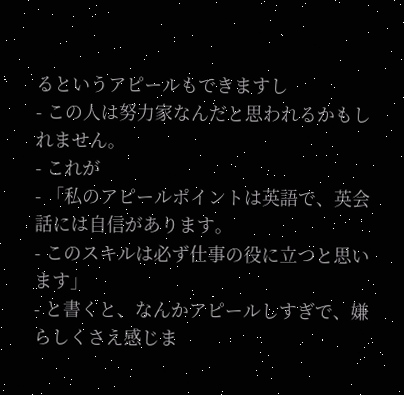るというアピールもできますし
- この人は努力家なんだと思われるかもしれません。
- これが
- 「私のアピールポイントは英語で、英会話には自信があります。
- このスキルは必ず仕事の役に立つと思います」
- と書くと、なんかアピールしすぎで、嫌らしくさえ感じま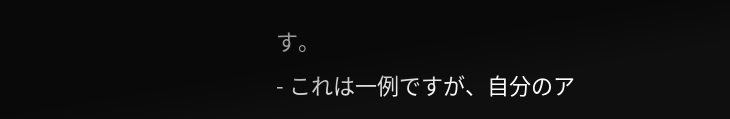す。
- これは一例ですが、自分のア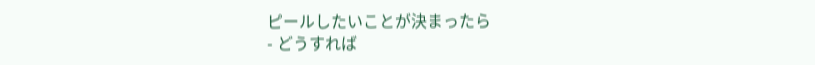ピールしたいことが決まったら
- どうすれば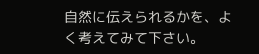自然に伝えられるかを、よく考えてみて下さい。